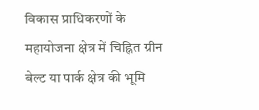विकास प्राधिकरणों के महायोजना क्षेत्र में चिह्नित ग्रीन बेल्ट या पार्क क्षेत्र की भूमि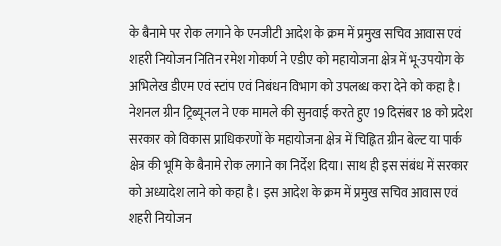के बैनामे पर रोक लगाने के एनजीटी आदेश के क्रम में प्रमुख सचिव आवास एवं शहरी नियोजन नितिन रमेश गोकर्ण ने एडीए को महायोजना क्षेत्र में भू-उपयोग के अभिलेख डीएम एवं स्टांप एवं निबंधन विभाग को उपलब्ध करा देने को कहा है। नेशनल ग्रीन ट्रिब्यूनल ने एक मामले की सुनवाई करते हुए 19 दिसंबर 18 को प्रदेश सरकार को विकास प्राधिकरणों के महायोजना क्षेत्र में चिह्नित ग्रीन बेल्ट या पार्क क्षेत्र की भूमि के बैनामे रोक लगाने का निर्देश दिया। साथ ही इस संबंध में सरकार को अध्यादेश लाने को कहा है। इस आदेश के क्रम में प्रमुख सचिव आवास एवं शहरी नियोजन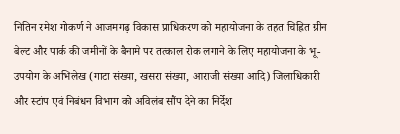नितिन रमेश गोकर्ण ने आजमगढ़ विकास प्राधिकरण को महायोजना के तहत चिह्नित ग्रीन बेल्ट और पार्क की जमीनों के बैनामे पर तत्काल रोक लगाने के लिए महायोजना के भू-उपयोग के अभिलेख (गाटा संख्या, खसरा संख्या, आराजी संख्या आदि) जिलाधिकारी और स्टांप एवं निबंधन विभाग को अविलंब सौंप देने का निर्देश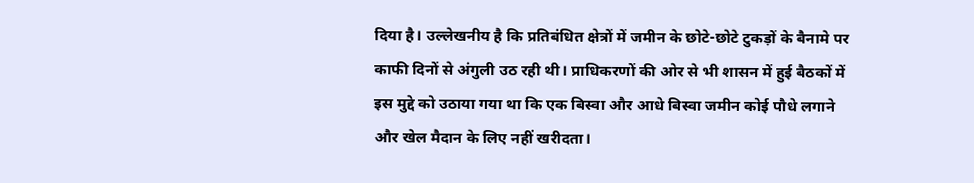दिया है। उल्लेखनीय है कि प्रतिबंधित क्षेत्रों में जमीन के छोटे-छोटे टुकड़ों के बैनामे पर काफी दिनों से अंगुली उठ रही थी। प्राधिकरणों की ओर से भी शासन में हुई बैठकों में इस मुद्दे को उठाया गया था कि एक बिस्वा और आधे बिस्वा जमीन कोई पौधे लगाने और खेल मैदान के लिए नहीं खरीदता।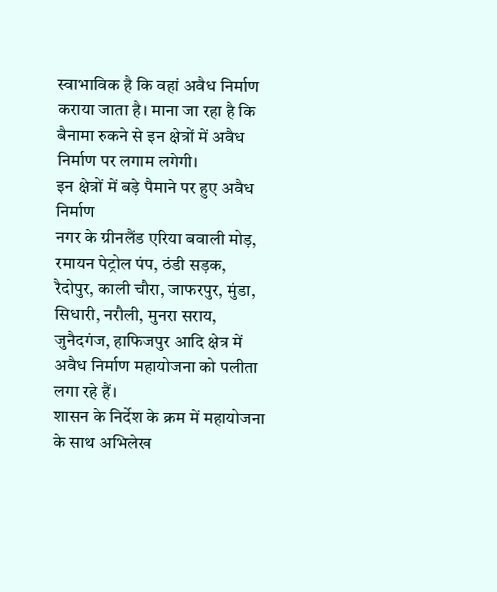स्वाभाविक है कि वहां अवैध निर्माण कराया जाता है। माना जा रहा है कि बैनामा रुकने से इन क्षेत्रों में अवैध निर्माण पर लगाम लगेगी।
इन क्षेत्रों में बड़े पैमाने पर हुए अवैध निर्माण
नगर के ग्रीनलैंड एरिया बवाली मोड़, रमायन पेट्रोल पंप, ठंडी सड़क, रैदोपुर, काली चौरा, जाफरपुर, मुंडा, सिधारी, नरौली, मुनरा सराय, जुनैदगंज, हाफिजपुर आदि क्षेत्र में अवैध निर्माण महायोजना को पलीता लगा रहे हैं।
शासन के निर्देश के क्रम में महायोजना के साथ अभिलेख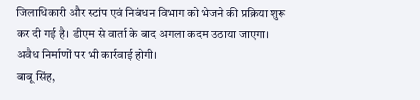जिलाधिकारी और स्टांप एवं निबंधन विभाग को भेजने की प्रक्रिया शुरू कर दी गई है। डीएम से वार्ता के बाद अगला कदम उठाया जाएगा। अवैध निर्माणों पर भी कार्रवाई होगी।
बाबू सिंह,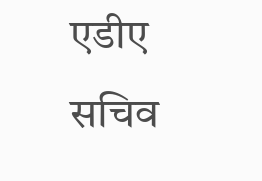एडीए सचिव